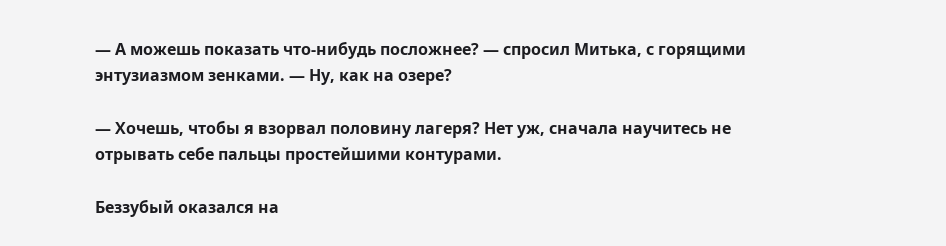— А можешь показать что-нибудь посложнее? — спросил Митька, с горящими энтузиазмом зенками. — Ну, как на озере?

— Хочешь, чтобы я взорвал половину лагеря? Нет уж, сначала научитесь не отрывать себе пальцы простейшими контурами.

Беззубый оказался на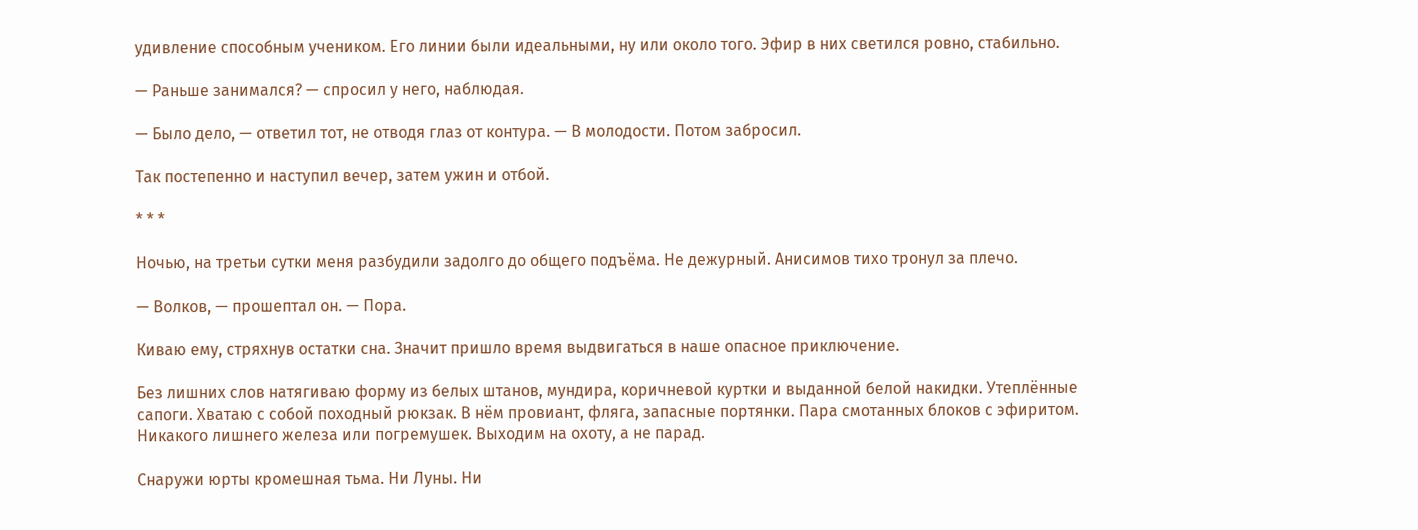удивление способным учеником. Его линии были идеальными, ну или около того. Эфир в них светился ровно, стабильно.

— Раньше занимался? — спросил у него, наблюдая.

— Было дело, — ответил тот, не отводя глаз от контура. — В молодости. Потом забросил.

Так постепенно и наступил вечер, затем ужин и отбой.

* * *

Ночью, на третьи сутки меня разбудили задолго до общего подъёма. Не дежурный. Анисимов тихо тронул за плечо.

— Волков, — прошептал он. — Пора.

Киваю ему, стряхнув остатки сна. Значит пришло время выдвигаться в наше опасное приключение.

Без лишних слов натягиваю форму из белых штанов, мундира, коричневой куртки и выданной белой накидки. Утеплённые сапоги. Хватаю с собой походный рюкзак. В нём провиант, фляга, запасные портянки. Пара смотанных блоков с эфиритом. Никакого лишнего железа или погремушек. Выходим на охоту, а не парад.

Снаружи юрты кромешная тьма. Ни Луны. Ни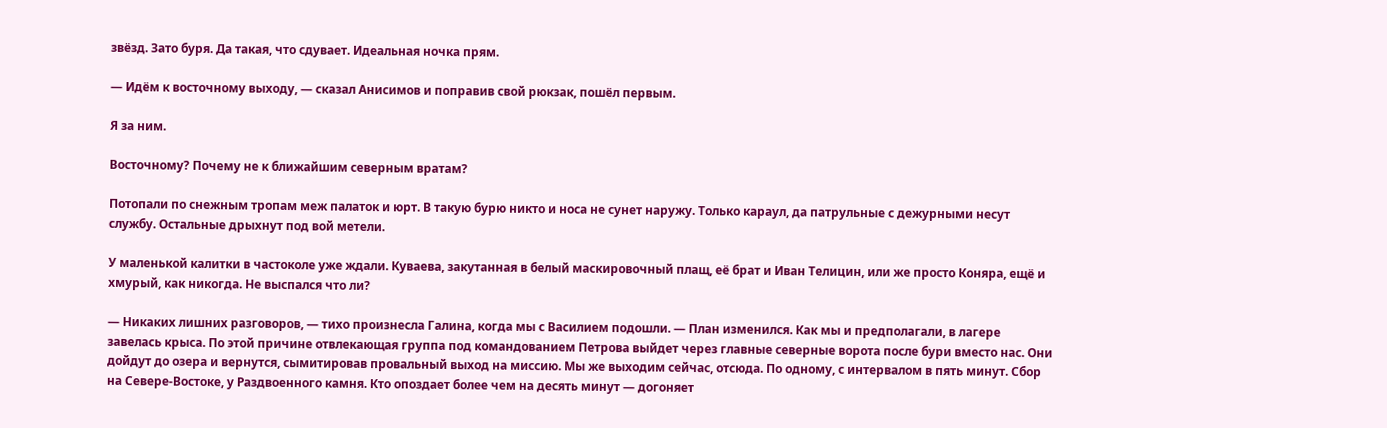звёзд. Зато буря. Да такая, что сдувает. Идеальная ночка прям.

— Идём к восточному выходу, — сказал Анисимов и поправив свой рюкзак, пошёл первым.

Я за ним.

Восточному? Почему не к ближайшим северным вратам?

Потопали по снежным тропам меж палаток и юрт. В такую бурю никто и носа не сунет наружу. Только караул, да патрульные с дежурными несут службу. Остальные дрыхнут под вой метели.

У маленькой калитки в частоколе уже ждали. Куваева, закутанная в белый маскировочный плащ, её брат и Иван Телицин, или же просто Коняра, ещё и хмурый, как никогда. Не выспался что ли?

— Никаких лишних разговоров, — тихо произнесла Галина, когда мы с Василием подошли. — План изменился. Как мы и предполагали, в лагере завелась крыса. По этой причине отвлекающая группа под командованием Петрова выйдет через главные северные ворота после бури вместо нас. Они дойдут до озера и вернутся, сымитировав провальный выход на миссию. Мы же выходим сейчас, отсюда. По одному, с интервалом в пять минут. Сбор на Севере-Востоке, у Раздвоенного камня. Кто опоздает более чем на десять минут — догоняет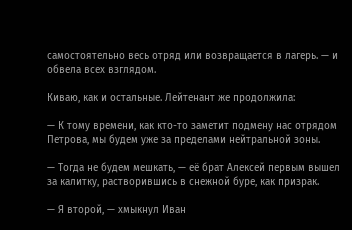самостоятельно весь отряд или возвращается в лагерь. — и обвела всех взглядом.

Киваю, как и остальные. Лейтенант же продолжила:

— К тому времени, как кто-то заметит подмену нас отрядом Петрова, мы будем уже за пределами нейтральной зоны.

— Тогда не будем мешкать, — её брат Алексей первым вышел за калитку, растворившись в снежной буре, как призрак.

— Я второй, — хмыкнул Иван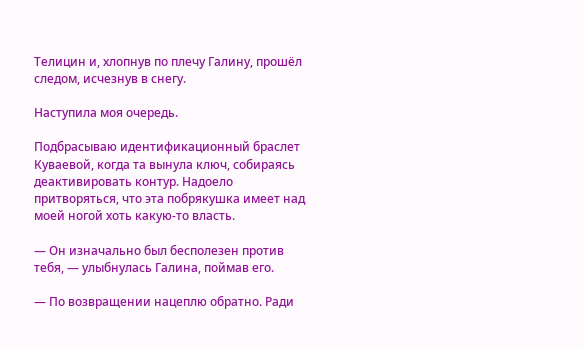Телицин и, хлопнув по плечу Галину, прошёл следом, исчезнув в снегу.

Наступила моя очередь.

Подбрасываю идентификационный браслет Куваевой, когда та вынула ключ, собираясь деактивировать контур. Надоело притворяться, что эта побрякушка имеет над моей ногой хоть какую-то власть.

— Он изначально был бесполезен против тебя, — улыбнулась Галина, поймав его.

— По возвращении нацеплю обратно. Ради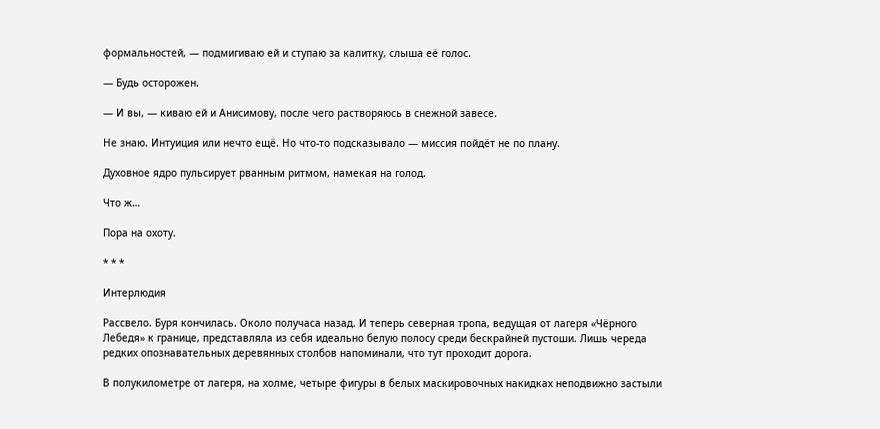формальностей, — подмигиваю ей и ступаю за калитку, слыша её голос.

— Будь осторожен.

— И вы, — киваю ей и Анисимову, после чего растворяюсь в снежной завесе.

Не знаю. Интуиция или нечто ещё. Но что-то подсказывало — миссия пойдёт не по плану.

Духовное ядро пульсирует рванным ритмом, намекая на голод.

Что ж…

Пора на охоту.

* * *

Интерлюдия

Рассвело. Буря кончилась. Около получаса назад. И теперь северная тропа, ведущая от лагеря «Чёрного Лебедя» к границе, представляла из себя идеально белую полосу среди бескрайней пустоши. Лишь череда редких опознавательных деревянных столбов напоминали, что тут проходит дорога.

В полукилометре от лагеря, на холме, четыре фигуры в белых маскировочных накидках неподвижно застыли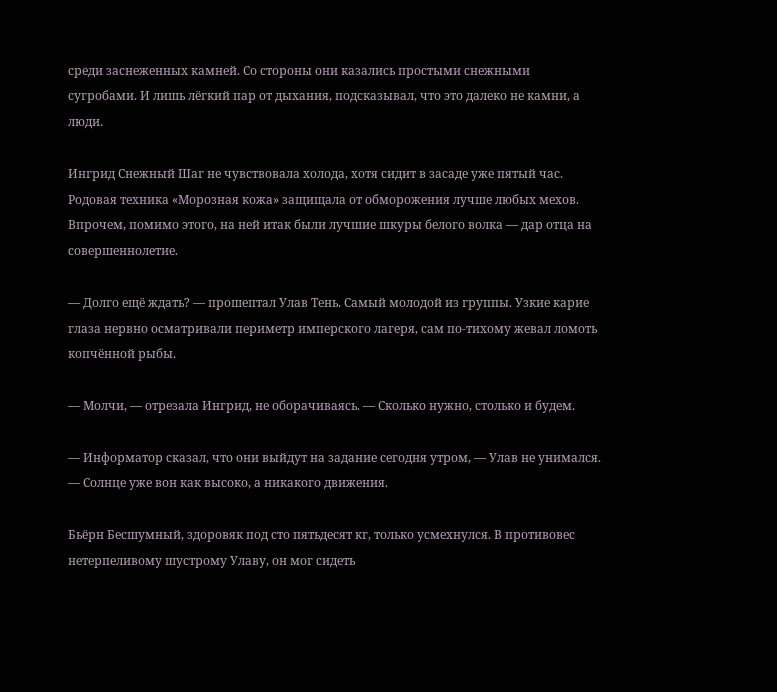среди заснеженных камней. Со стороны они казались простыми снежными сугробами. И лишь лёгкий пар от дыхания, подсказывал, что это далеко не камни, а люди.

Ингрид Снежный Шаг не чувствовала холода, хотя сидит в засаде уже пятый час. Родовая техника «Морозная кожа» защищала от обморожения лучше любых мехов. Впрочем, помимо этого, на ней итак были лучшие шкуры белого волка — дар отца на совершеннолетие.

— Долго ещё ждать? — прошептал Улав Тень. Самый молодой из группы. Узкие карие глаза нервно осматривали периметр имперского лагеря, сам по-тихому жевал ломоть копчённой рыбы.

— Молчи, — отрезала Ингрид, не оборачиваясь. — Сколько нужно, столько и будем.

— Информатор сказал, что они выйдут на задание сегодня утром, — Улав не унимался. — Солнце уже вон как высоко, а никакого движения.

Бьёрн Бесшумный, здоровяк под сто пятьдесят кг, только усмехнулся. В противовес нетерпеливому шустрому Улаву, он мог сидеть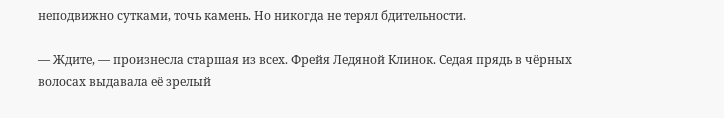неподвижно сутками, точь камень. Но никогда не терял бдительности.

— Ждите, — произнесла старшая из всех. Фрейя Ледяной Клинок. Седая прядь в чёрных волосах выдавала её зрелый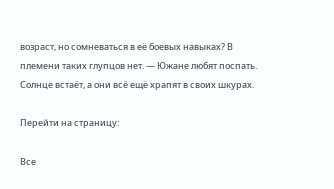возраст, но сомневаться в её боевых навыках? В племени таких глупцов нет. — Южане любят поспать. Солнце встаёт, а они всё ещё храпят в своих шкурах.

Перейти на страницу:

Все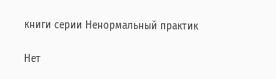книги серии Ненормальный практик

Нет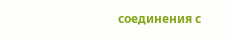соединения с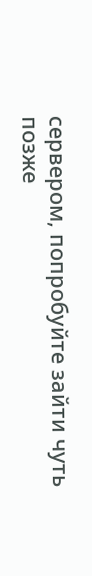сервером, попробуйте зайти чуть позже